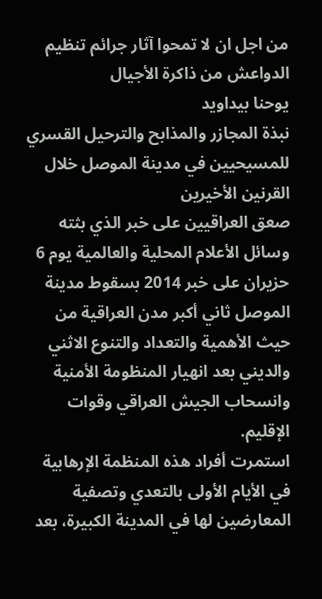من اجل ان لا تمحوا آثار جرائم تنظيم الدواعش من ذاكرة الأجيال
يوحنا بيداويد
نبذة المجازر والمذابح والترحيل القسري للمسيحيين في مدينة الموصل خلال القرنين الأخيرين
صعق العراقيين على خبر الذي بثته وسائل الأعلام المحلية والعالمية يوم 6 حزيران على خبر 2014 بسقوط مدينة الموصل ثاني أكبر مدن العراقية من حيث الأهمية والتعداد والتنوع الاثني والديني بعد انهيار المنظومة الأمنية وانسحاب الجيش العراقي وقوات الإقليم.
استمرت أفراد هذه المنظمة الإرهابية في الأيام الأولى بالتعدي وتصفية المعارضين لها في المدينة الكبيرة، بعد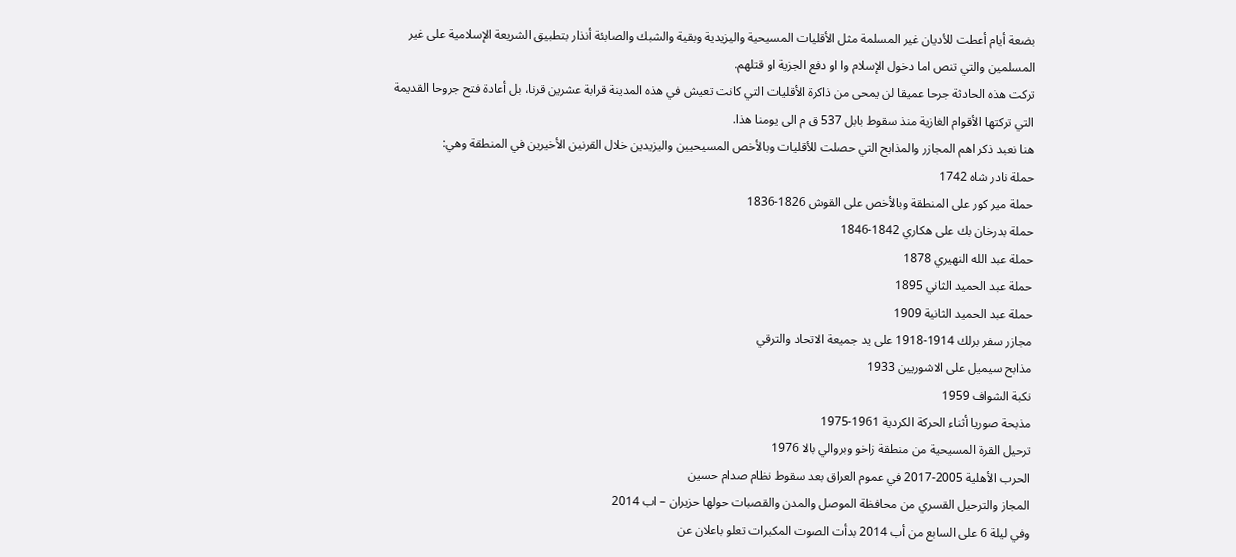بضعة أيام أعطت للأديان غير المسلمة مثل الأقليات المسيحية واليزيدية وبقية والشبك والصابئة أنذار بتطبيق الشريعة الإسلامية على غير المسلمين والتي تنص اما دخول الإسلام وا او دفع الجزية او قتلهم.
تركت هذه الحادثة جرحا عميقا لن يمحى من ذاكرة الأقليات التي كانت تعيش في هذه المدينة قرابة عشرين قرنا، بل أعادة فتح جروحا القديمة التي تركتها الأقوام الغازية منذ سقوط بابل 537 ق م الى يومنا هذا.
هنا نعبد ذكر اهم المجازر والمذابح التي حصلت للأقليات وبالأخص المسيحيين واليزيدين خلال القرنين الأخيرين في المنطقة وهي:
حملة نادر شاه 1742
حملة مير كور على المنطقة وبالأخص على القوش 1826-1836
حملة بدرخان بك على هكاري 1842-1846
حملة عبد الله النهيري 1878
حملة عبد الحميد الثاني 1895
حملة عبد الحميد الثانية 1909
مجازر سفر برلك 1914-1918 على يد جميعة الاتحاد والترقي
مذابح سيميل على الاشوريين 1933
نكبة الشواف 1959
مذبحة صوريا أثناء الحركة الكردية 1961-1975
ترحيل القرة المسيحية من منطقة زاخو وبروالي بالا 1976
الحرب الأهلية 2005-2017 في عموم العراق بعد سقوط نظام صدام حسين
المجاز والترحيل القسري من محافظة الموصل والمدن والقصبات حولها حزيران – اب 2014
وفي ليلة 6 على السابع من أب 2014 بدأت الصوت المكبرات تعلو باعلان عن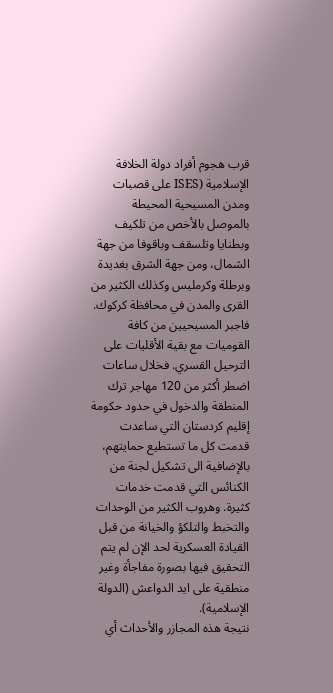قرب هجوم أفراد دولة الخلافة الإسلامية (ISES على قصبات ومدن المسيحية المحيطة بالموصل بالأخص من تلكيف وبطنايا وتلسقف وباقوفا من جهة الشمال، ومن جهة الشرق بغديدة وبرطلة وكرمليس وكذلك الكثير من القرى والمدن في محافظة كركوك.
فاجبر المسيحيين من كافة القوميات مع بقية الأقليات على الترحيل القسري. فخلال ساعات اضطر أكثر من 120 مهاجر ترك المنطقة والدخول في حدود حكومة إقليم كردستان التي ساعدت قدمت كل ما تستطيع حمايتهم، بالإضافية الى تشكيل لجنة من الكنائس التي قدمت خدمات كثيرة. وهروب الكثير من الوحدات والتخبط والتلكؤ والخيانة من قبل القيادة العسكرية لحد الإن لم يتم التحقيق فيها بصورة مفاجأة وغير منطقية على ايد الدواعش (الدولة الإسلامية).
نتيجة هذه المجازر والأحداث أي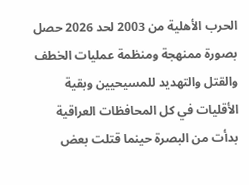الحرب الأهلية من 2003 لحد 2026 حصل بصورة ممنهجة ومنظمة عمليات الخطف والقتل والتهديد للمسيحيين وبقية الأقليات في كل المحافظات العراقية بدأت من البصرة حينما قتلت بعض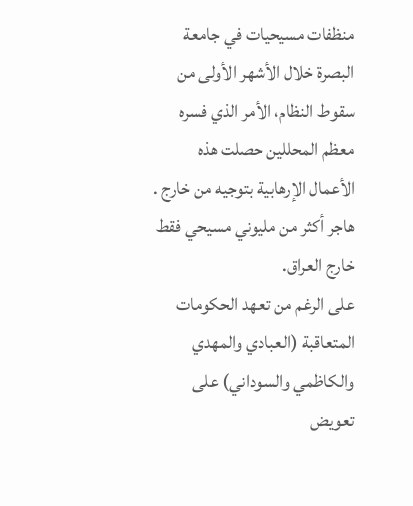منظفات مسيحيات في جامعة البصرة خلال الأشهر الأولى من سقوط النظام، الأمر الذي فسره معظم المحللين حصلت هذه الأعمال الإرهابية بتوجيه من خارج . هاجر أكثر من مليوني مسيحي فقط خارج العراق.
على الرغم من تعهد الحكومات المتعاقبة (العبادي والمهدي والكاظمي والسوداني) على تعويض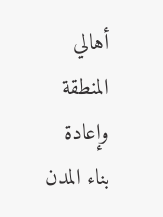أهالي المنطقة وإعادة بناء المدن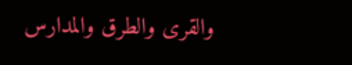والقرى والطرق والمدارس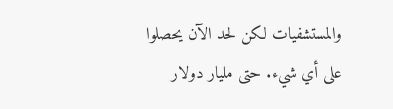والمستشفيات لكن لحد الآن يحصلوا على أي شيء. حتى مليار دولار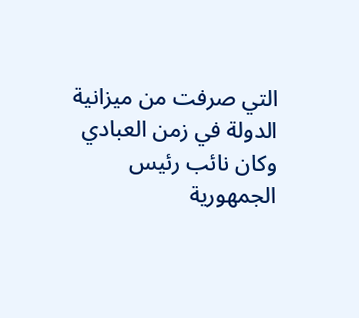التي صرفت من ميزانية الدولة في زمن العبادي وكان نائب رئيس الجمهورية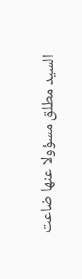السيد مطلق مسؤولا عنها ضاعت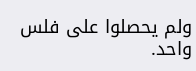ولم يحصلوا على فلس واحد.